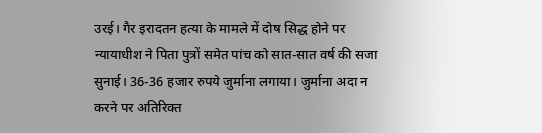उरई। गैर इरादतन हत्या के मामले में दोष सिद्ध होने पर न्यायाधीश ने पिता पुत्रों समेत पांच को सात-सात वर्ष की सजा सुनाई। 36-36 हजार रुपये जुर्माना लगाया। जुर्माना अदा न करने पर अतिरिक्त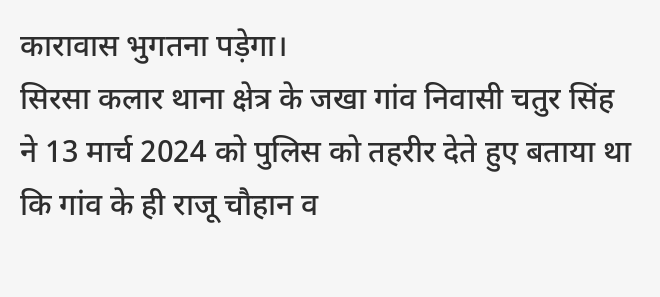कारावास भुगतना पड़ेगा।
सिरसा कलार थाना क्षेत्र के जखा गांव निवासी चतुर सिंह ने 13 मार्च 2024 को पुलिस को तहरीर देते हुए बताया था कि गांव के ही राजू चौहान व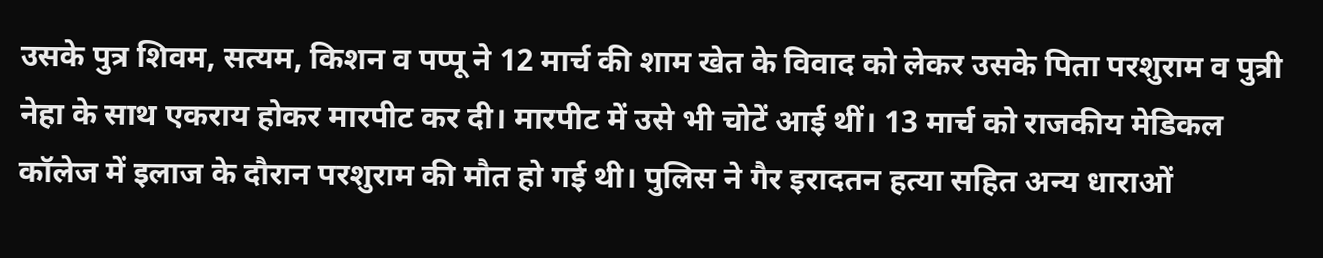उसके पुत्र शिवम, सत्यम, किशन व पप्पू ने 12 मार्च की शाम खेत के विवाद को लेकर उसके पिता परशुराम व पुत्री नेहा के साथ एकराय होकर मारपीट कर दी। मारपीट में उसे भी चोटें आई थीं। 13 मार्च को राजकीय मेडिकल कॉलेज में इलाज के दौरान परशुराम की मौत हो गई थी। पुलिस ने गैर इरादतन हत्या सहित अन्य धाराओं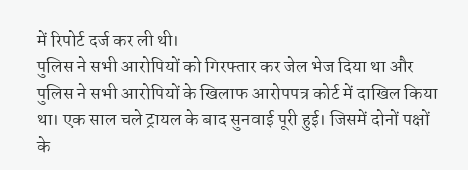में रिपोर्ट दर्ज कर ली थी।
पुलिस ने सभी आरोपियों को गिरफ्तार कर जेल भेज दिया था और पुलिस ने सभी आरोपियों के खिलाफ आरोपपत्र कोर्ट में दाखिल किया था। एक साल चले ट्रायल के बाद सुनवाई पूरी हुई। जिसमें दोनों पक्षों के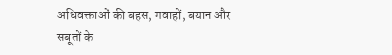अधिवक्ताओं की बहस, गवाहों, बयान और सबूतों के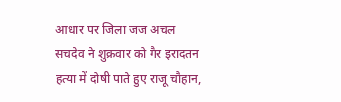आधार पर जिला जज अचल सचदेव ने शुक्रवार को गैर इरादतन हत्या में दोषी पाते हुए राजू चौहान,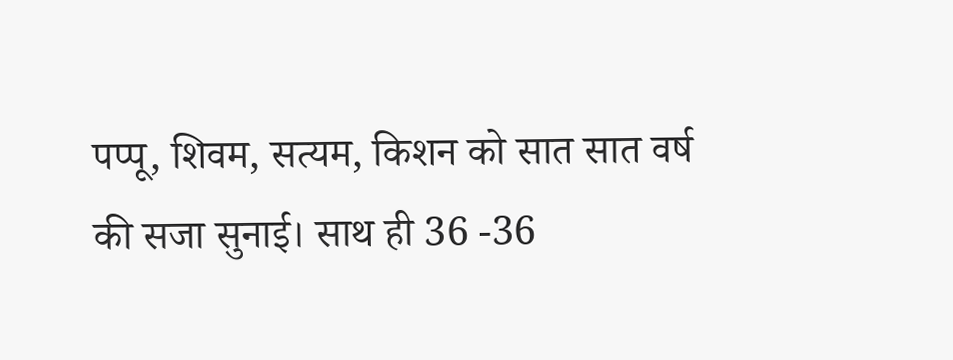पप्पू, शिवम, सत्यम, किशन को सात सात वर्ष की सजा सुनाई। साथ ही 36 -36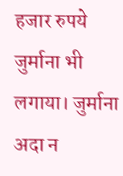हजार रुपये जुर्माना भी लगाया। जुर्माना अदा न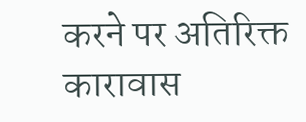करने पर अतिरिक्त कारावास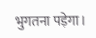भुगतना पड़ेगा।